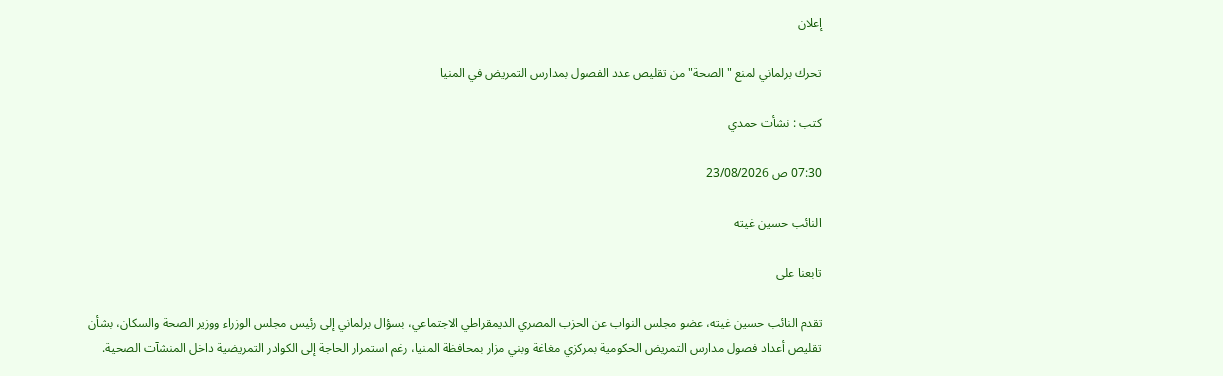إعلان

تحرك برلماني لمنع "الصحة" من تقليص عدد الفصول بمدارس التمريض في المنيا

كتب : نشأت حمدي

07:30 ص 23/08/2026

النائب حسين غيته

تابعنا على

تقدم النائب حسين غيته، عضو مجلس النواب عن الحزب المصري الديمقراطي الاجتماعي، بسؤال برلماني إلى رئيس مجلس الوزراء ووزير الصحة والسكان، بشأن تقليص أعداد فصول مدارس التمريض الحكومية بمركزي مغاغة وبني مزار بمحافظة المنيا، رغم استمرار الحاجة إلى الكوادر التمريضية داخل المنشآت الصحية.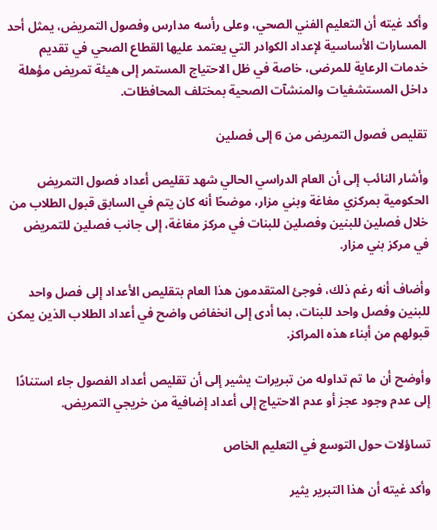وأكد غيته أن التعليم الفني الصحي، وعلى رأسه مدارس وفصول التمريض، يمثل أحد المسارات الأساسية لإعداد الكوادر التي يعتمد عليها القطاع الصحي في تقديم خدمات الرعاية للمرضى، خاصة في ظل الاحتياج المستمر إلى هيئة تمريض مؤهلة داخل المستشفيات والمنشآت الصحية بمختلف المحافظات.

تقليص فصول التمريض من 6 إلى فصلين

وأشار النائب إلى أن العام الدراسي الحالي شهد تقليص أعداد فصول التمريض الحكومية بمركزي مغاغة وبني مزار، موضحًا أنه كان يتم في السابق قبول الطلاب من خلال فصلين للبنين وفصلين للبنات في مركز مغاغة، إلى جانب فصلين للتمريض في مركز بني مزار.

وأضاف أنه رغم ذلك، فوجئ المتقدمون هذا العام بتقليص الأعداد إلى فصل واحد للبنين وفصل واحد للبنات، بما أدى إلى انخفاض واضح في أعداد الطلاب الذين يمكن قبولهم من أبناء هذه المراكز.

وأوضح أن ما تم تداوله من تبريرات يشير إلى أن تقليص أعداد الفصول جاء استنادًا إلى عدم وجود عجز أو عدم الاحتياج إلى أعداد إضافية من خريجي التمريض.

تساؤلات حول التوسع في التعليم الخاص

وأكد غيته أن هذا التبرير يثير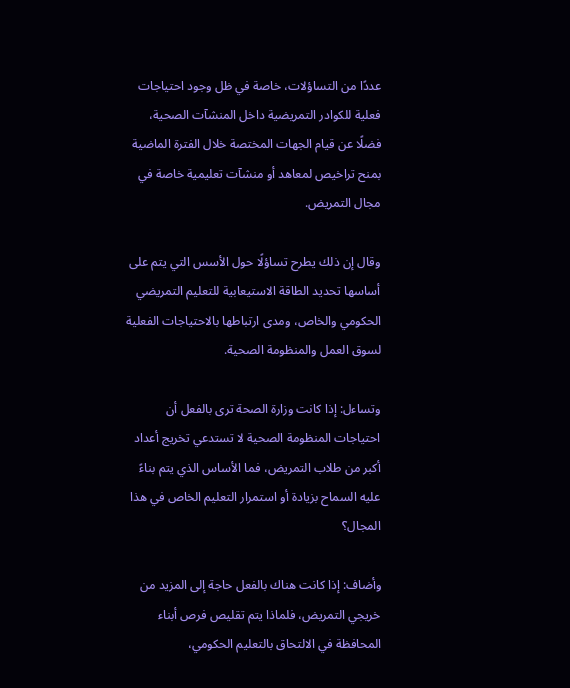عددًا من التساؤلات، خاصة في ظل وجود احتياجات فعلية للكوادر التمريضية داخل المنشآت الصحية، فضلًا عن قيام الجهات المختصة خلال الفترة الماضية بمنح تراخيص لمعاهد أو منشآت تعليمية خاصة في مجال التمريض.

وقال إن ذلك يطرح تساؤلًا حول الأسس التي يتم على أساسها تحديد الطاقة الاستيعابية للتعليم التمريضي الحكومي والخاص، ومدى ارتباطها بالاحتياجات الفعلية لسوق العمل والمنظومة الصحية.

وتساءل: إذا كانت وزارة الصحة ترى بالفعل أن احتياجات المنظومة الصحية لا تستدعي تخريج أعداد أكبر من طلاب التمريض، فما الأساس الذي يتم بناءً عليه السماح بزيادة أو استمرار التعليم الخاص في هذا المجال؟

وأضاف: إذا كانت هناك بالفعل حاجة إلى المزيد من خريجي التمريض، فلماذا يتم تقليص فرص أبناء المحافظة في الالتحاق بالتعليم الحكومي،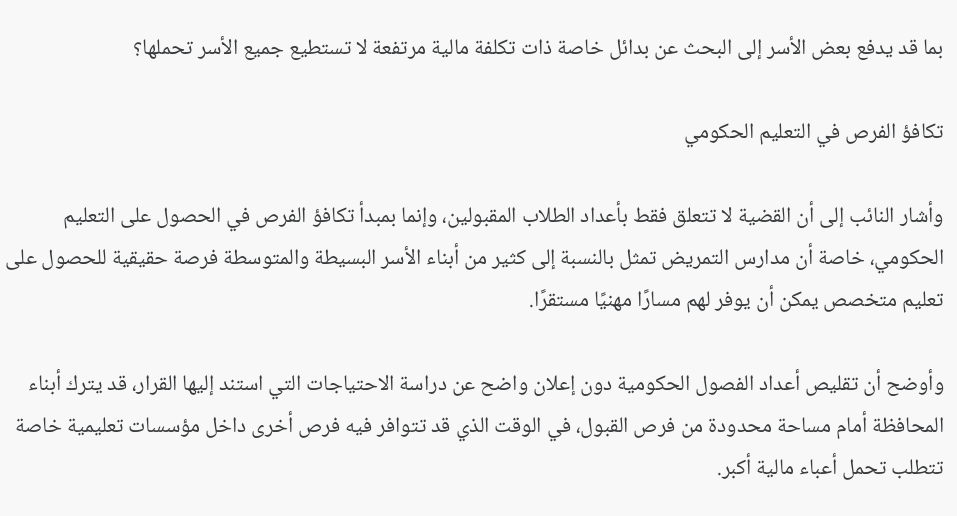بما قد يدفع بعض الأسر إلى البحث عن بدائل خاصة ذات تكلفة مالية مرتفعة لا تستطيع جميع الأسر تحملها؟

تكافؤ الفرص في التعليم الحكومي

وأشار النائب إلى أن القضية لا تتعلق فقط بأعداد الطلاب المقبولين، وإنما بمبدأ تكافؤ الفرص في الحصول على التعليم الحكومي، خاصة أن مدارس التمريض تمثل بالنسبة إلى كثير من أبناء الأسر البسيطة والمتوسطة فرصة حقيقية للحصول على تعليم متخصص يمكن أن يوفر لهم مسارًا مهنيًا مستقرًا.

وأوضح أن تقليص أعداد الفصول الحكومية دون إعلان واضح عن دراسة الاحتياجات التي استند إليها القرار، قد يترك أبناء المحافظة أمام مساحة محدودة من فرص القبول، في الوقت الذي قد تتوافر فيه فرص أخرى داخل مؤسسات تعليمية خاصة تتطلب تحمل أعباء مالية أكبر.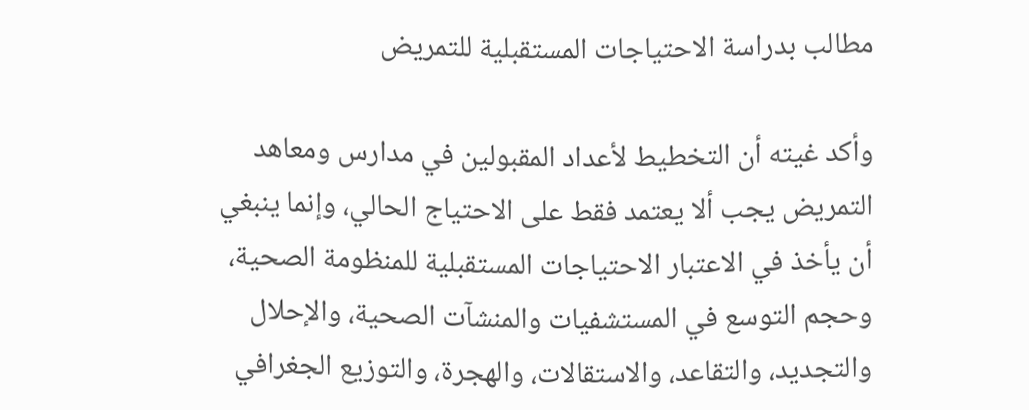مطالب بدراسة الاحتياجات المستقبلية للتمريض

وأكد غيته أن التخطيط لأعداد المقبولين في مدارس ومعاهد التمريض يجب ألا يعتمد فقط على الاحتياج الحالي، وإنما ينبغي أن يأخذ في الاعتبار الاحتياجات المستقبلية للمنظومة الصحية، وحجم التوسع في المستشفيات والمنشآت الصحية، والإحلال والتجديد، والتقاعد، والاستقالات، والهجرة، والتوزيع الجغرافي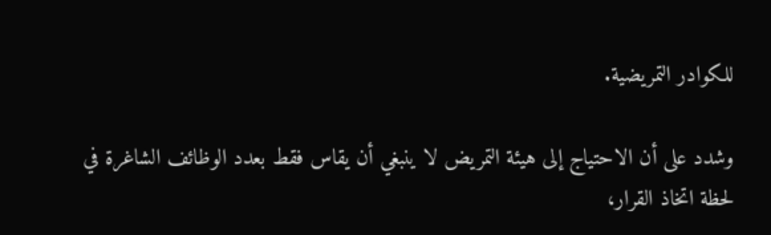للكوادر التمريضية.

وشدد على أن الاحتياج إلى هيئة التمريض لا ينبغي أن يقاس فقط بعدد الوظائف الشاغرة في لحظة اتخاذ القرار،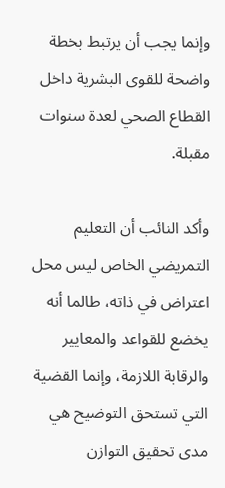وإنما يجب أن يرتبط بخطة واضحة للقوى البشرية داخل القطاع الصحي لعدة سنوات مقبلة.

وأكد النائب أن التعليم التمريضي الخاص ليس محل اعتراض في ذاته، طالما أنه يخضع للقواعد والمعايير والرقابة اللازمة، وإنما القضية التي تستحق التوضيح هي مدى تحقيق التوازن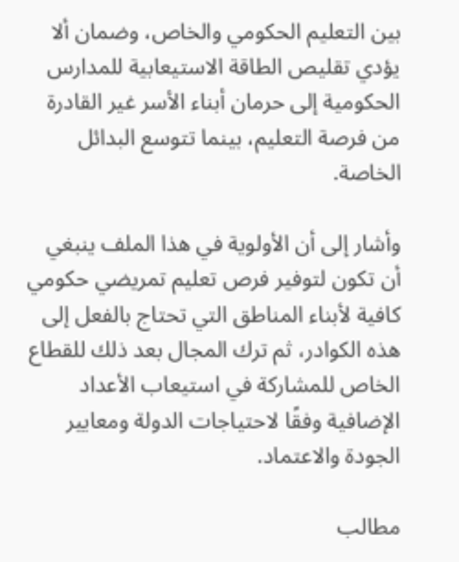بين التعليم الحكومي والخاص، وضمان ألا يؤدي تقليص الطاقة الاستيعابية للمدارس الحكومية إلى حرمان أبناء الأسر غير القادرة من فرصة التعليم، بينما تتوسع البدائل الخاصة.

وأشار إلى أن الأولوية في هذا الملف ينبغي أن تكون لتوفير فرص تعليم تمريضي حكومي كافية لأبناء المناطق التي تحتاج بالفعل إلى هذه الكوادر، ثم ترك المجال بعد ذلك للقطاع الخاص للمشاركة في استيعاب الأعداد الإضافية وفقًا لاحتياجات الدولة ومعايير الجودة والاعتماد.

مطالب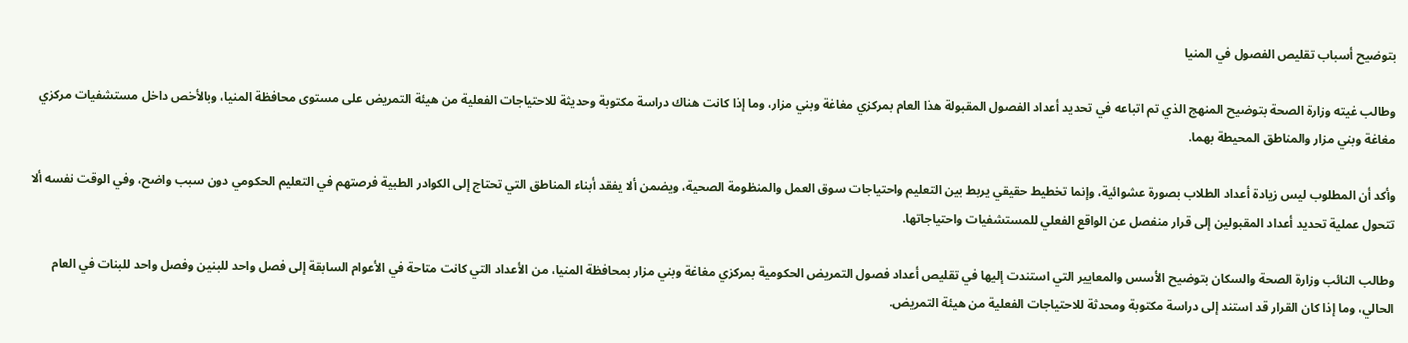بتوضيح أسباب تقليص الفصول في المنيا

وطالب غيته وزارة الصحة بتوضيح المنهج الذي تم اتباعه في تحديد أعداد الفصول المقبولة هذا العام بمركزي مغاغة وبني مزار، وما إذا كانت هناك دراسة مكتوبة وحديثة للاحتياجات الفعلية من هيئة التمريض على مستوى محافظة المنيا، وبالأخص داخل مستشفيات مركزي مغاغة وبني مزار والمناطق المحيطة بهما.

وأكد أن المطلوب ليس زيادة أعداد الطلاب بصورة عشوائية، وإنما تخطيط حقيقي يربط بين التعليم واحتياجات سوق العمل والمنظومة الصحية، ويضمن ألا يفقد أبناء المناطق التي تحتاج إلى الكوادر الطبية فرصتهم في التعليم الحكومي دون سبب واضح، وفي الوقت نفسه ألا تتحول عملية تحديد أعداد المقبولين إلى قرار منفصل عن الواقع الفعلي للمستشفيات واحتياجاتها.

وطالب النائب وزارة الصحة والسكان بتوضيح الأسس والمعايير التي استندت إليها في تقليص أعداد فصول التمريض الحكومية بمركزي مغاغة وبني مزار بمحافظة المنيا، من الأعداد التي كانت متاحة في الأعوام السابقة إلى فصل واحد للبنين وفصل واحد للبنات في العام الحالي، وما إذا كان القرار قد استند إلى دراسة مكتوبة ومحدثة للاحتياجات الفعلية من هيئة التمريض.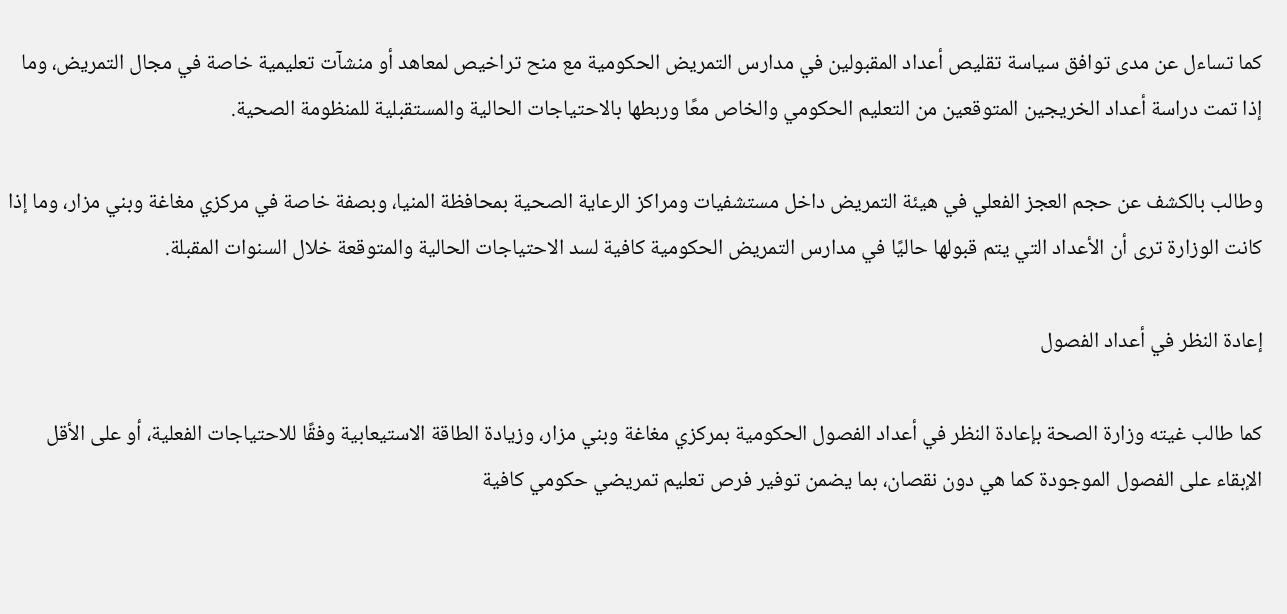كما تساءل عن مدى توافق سياسة تقليص أعداد المقبولين في مدارس التمريض الحكومية مع منح تراخيص لمعاهد أو منشآت تعليمية خاصة في مجال التمريض، وما إذا تمت دراسة أعداد الخريجين المتوقعين من التعليم الحكومي والخاص معًا وربطها بالاحتياجات الحالية والمستقبلية للمنظومة الصحية.

وطالب بالكشف عن حجم العجز الفعلي في هيئة التمريض داخل مستشفيات ومراكز الرعاية الصحية بمحافظة المنيا، وبصفة خاصة في مركزي مغاغة وبني مزار، وما إذا كانت الوزارة ترى أن الأعداد التي يتم قبولها حاليًا في مدارس التمريض الحكومية كافية لسد الاحتياجات الحالية والمتوقعة خلال السنوات المقبلة.

إعادة النظر في أعداد الفصول

كما طالب غيته وزارة الصحة بإعادة النظر في أعداد الفصول الحكومية بمركزي مغاغة وبني مزار، وزيادة الطاقة الاستيعابية وفقًا للاحتياجات الفعلية، أو على الأقل الإبقاء على الفصول الموجودة كما هي دون نقصان، بما يضمن توفير فرص تعليم تمريضي حكومي كافية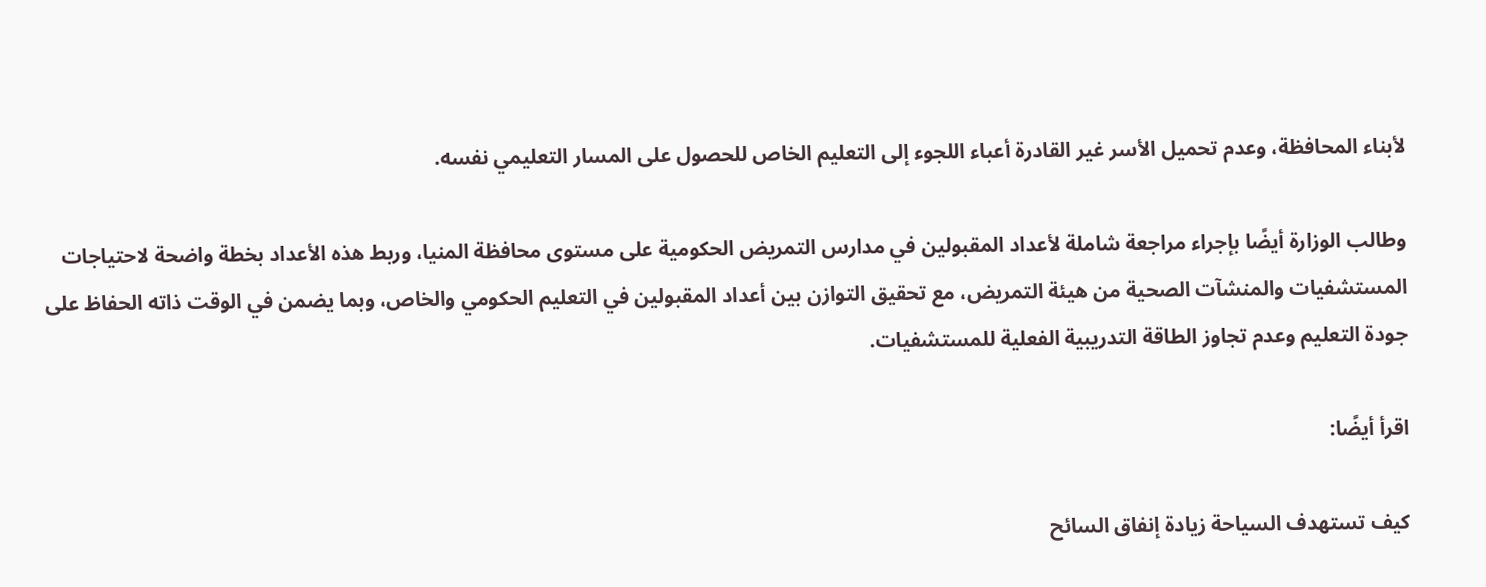لأبناء المحافظة، وعدم تحميل الأسر غير القادرة أعباء اللجوء إلى التعليم الخاص للحصول على المسار التعليمي نفسه.

وطالب الوزارة أيضًا بإجراء مراجعة شاملة لأعداد المقبولين في مدارس التمريض الحكومية على مستوى محافظة المنيا، وربط هذه الأعداد بخطة واضحة لاحتياجات المستشفيات والمنشآت الصحية من هيئة التمريض، مع تحقيق التوازن بين أعداد المقبولين في التعليم الحكومي والخاص، وبما يضمن في الوقت ذاته الحفاظ على جودة التعليم وعدم تجاوز الطاقة التدريبية الفعلية للمستشفيات.

اقرأ أيضًا:

كيف تستهدف السياحة زيادة إنفاق السائح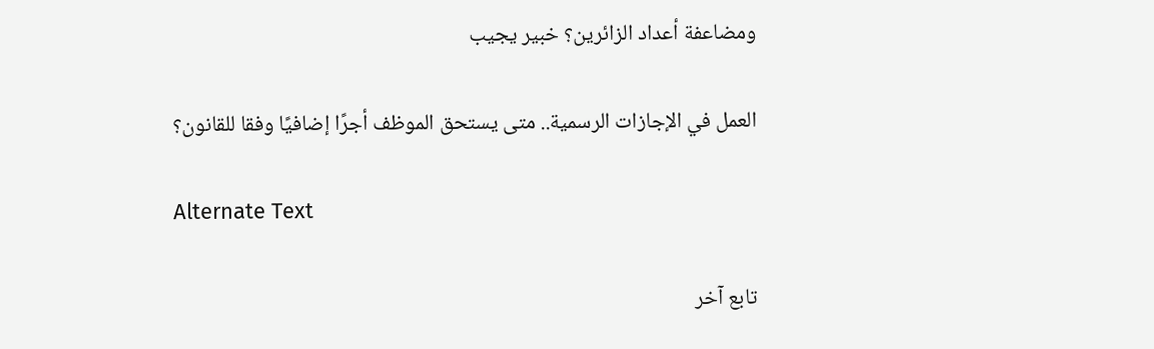ومضاعفة أعداد الزائرين؟ خبير يجيب

العمل في الإجازات الرسمية.. متى يستحق الموظف أجرًا إضافيًا وفقا للقانون؟

Alternate Text

تابع آخر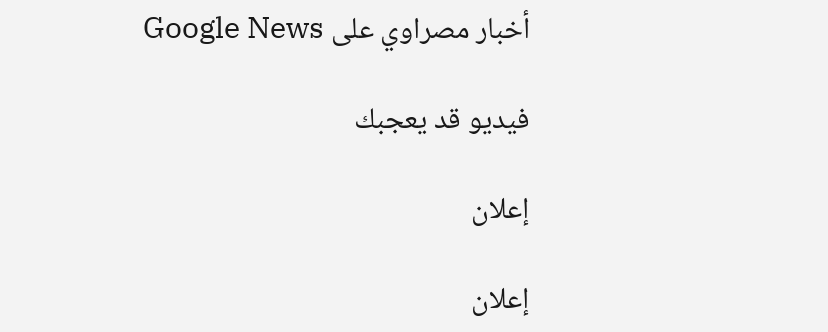أخبار مصراوي على Google News

فيديو قد يعجبك

إعلان

إعلان